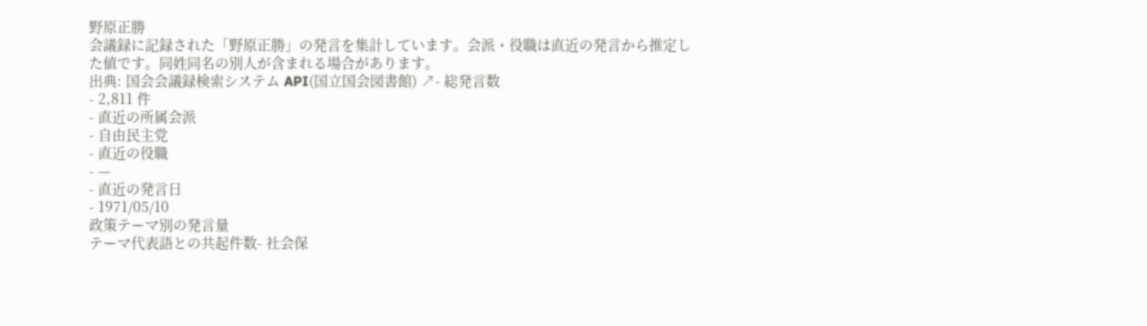野原正勝
会議録に記録された「野原正勝」の発言を集計しています。会派・役職は直近の発言から推定した値です。同姓同名の別人が含まれる場合があります。
出典: 国会会議録検索システム API(国立国会図書館) ↗- 総発言数
- 2,811 件
- 直近の所属会派
- 自由民主党
- 直近の役職
- —
- 直近の発言日
- 1971/05/10
政策テーマ別の発言量
テーマ代表語との共起件数- 社会保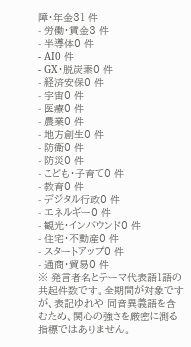障・年金31 件
- 労働・賃金3 件
- 半導体0 件
- AI0 件
- GX・脱炭素0 件
- 経済安保0 件
- 宇宙0 件
- 医療0 件
- 農業0 件
- 地方創生0 件
- 防衛0 件
- 防災0 件
- こども・子育て0 件
- 教育0 件
- デジタル行政0 件
- エネルギー0 件
- 観光・インバウンド0 件
- 住宅・不動産0 件
- スタートアップ0 件
- 通商・貿易0 件
※ 発言者名とテーマ代表語1語の共起件数です。全期間が対象ですが、表記ゆれや 同音異義語を含むため、関心の強さを厳密に測る指標ではありません。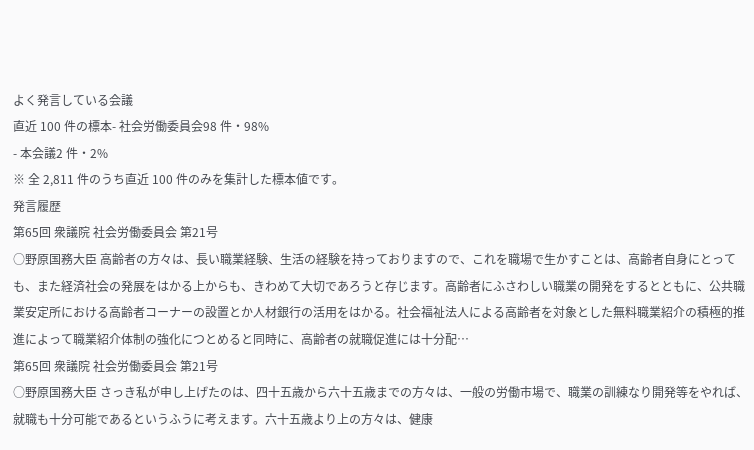よく発言している会議
直近 100 件の標本- 社会労働委員会98 件・98%
- 本会議2 件・2%
※ 全 2,811 件のうち直近 100 件のみを集計した標本値です。
発言履歴
第65回 衆議院 社会労働委員会 第21号
○野原国務大臣 高齢者の方々は、長い職業経験、生活の経験を持っておりますので、これを職場で生かすことは、高齢者自身にとっても、また経済社会の発展をはかる上からも、きわめて大切であろうと存じます。高齢者にふさわしい職業の開発をするとともに、公共職業安定所における高齢者コーナーの設置とか人材銀行の活用をはかる。社会福祉法人による高齢者を対象とした無料職業紹介の積極的推進によって職業紹介体制の強化につとめると同時に、高齢者の就職促進には十分配…
第65回 衆議院 社会労働委員会 第21号
○野原国務大臣 さっき私が申し上げたのは、四十五歳から六十五歳までの方々は、一般の労働市場で、職業の訓練なり開発等をやれば、就職も十分可能であるというふうに考えます。六十五歳より上の方々は、健康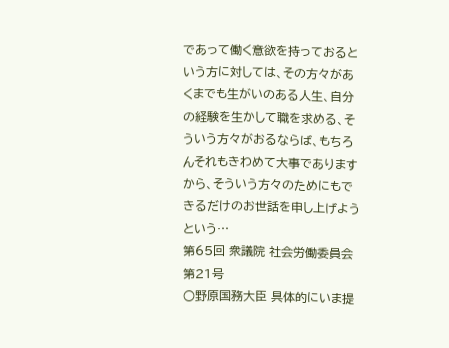であって働く意欲を持っておるという方に対しては、その方々があくまでも生がいのある人生、自分の経験を生かして職を求める、そういう方々がおるならば、もちろんそれもきわめて大事でありますから、そういう方々のためにもできるだけのお世話を申し上げようという…
第65回 衆議院 社会労働委員会 第21号
○野原国務大臣 具体的にいま提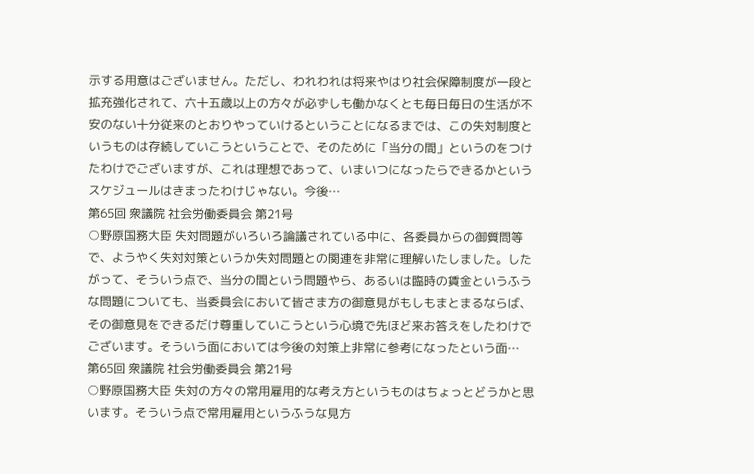示する用意はございません。ただし、われわれは将来やはり社会保障制度が一段と拡充強化されて、六十五歳以上の方々が必ずしも働かなくとも毎日毎日の生活が不安のない十分従来のとおりやっていけるということになるまでは、この失対制度というものは存続していこうということで、そのために「当分の間」というのをつけたわけでございますが、これは理想であって、いまいつになったらできるかというスケジュールはきまったわけじゃない。今後…
第65回 衆議院 社会労働委員会 第21号
○野原国務大臣 失対問題がいろいろ論議されている中に、各委員からの御質問等で、ようやく失対対策というか失対問題との関連を非常に理解いたしました。したがって、そういう点で、当分の間という問題やら、あるいは臨時の賃金というふうな問題についても、当委員会において皆さま方の御意見がもしもまとまるならば、その御意見をできるだけ尊重していこうという心境で先ほど来お答えをしたわけでございます。そういう面においては今後の対策上非常に参考になったという面…
第65回 衆議院 社会労働委員会 第21号
○野原国務大臣 失対の方々の常用雇用的な考え方というものはちょっとどうかと思います。そういう点で常用雇用というふうな見方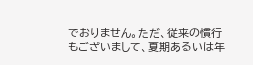でおりません。ただ、従来の慣行もございまして、夏期あるいは年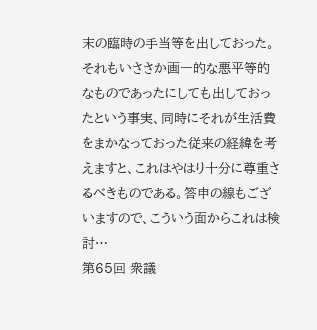末の臨時の手当等を出しておった。それもいささか画一的な悪平等的なものであったにしても出しておったという事実、同時にそれが生活費をまかなっておった従来の経緯を考えますと、これはやはり十分に尊重さるべきものである。答申の線もございますので、こういう面からこれは検討…
第65回 衆議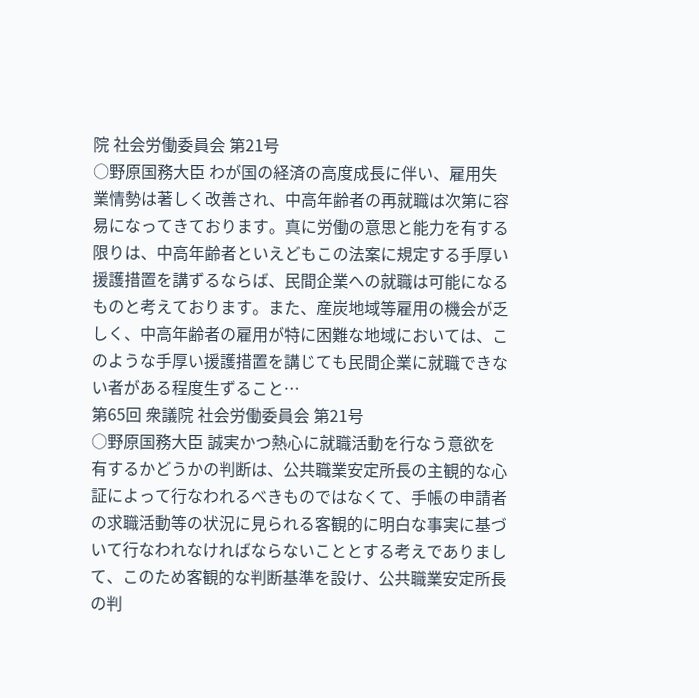院 社会労働委員会 第21号
○野原国務大臣 わが国の経済の高度成長に伴い、雇用失業情勢は著しく改善され、中高年齢者の再就職は次第に容易になってきております。真に労働の意思と能力を有する限りは、中高年齢者といえどもこの法案に規定する手厚い援護措置を講ずるならば、民間企業への就職は可能になるものと考えております。また、産炭地域等雇用の機会が乏しく、中高年齢者の雇用が特に困難な地域においては、このような手厚い援護措置を講じても民間企業に就職できない者がある程度生ずること…
第65回 衆議院 社会労働委員会 第21号
○野原国務大臣 誠実かつ熱心に就職活動を行なう意欲を有するかどうかの判断は、公共職業安定所長の主観的な心証によって行なわれるべきものではなくて、手帳の申請者の求職活動等の状況に見られる客観的に明白な事実に基づいて行なわれなければならないこととする考えでありまして、このため客観的な判断基準を設け、公共職業安定所長の判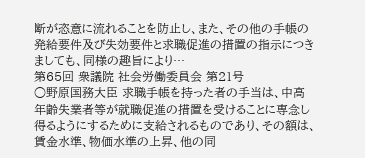断が恣意に流れることを防止し、また、その他の手帳の発給要件及び失効要件と求職促進の措置の指示につきましても、同様の趣旨により…
第65回 衆議院 社会労働委員会 第21号
○野原国務大臣 求職手帳を持った者の手当は、中高年齢失業者等が就職促進の措置を受けることに専念し得るようにするために支給されるものであり、その額は、賃金水準、物価水準の上昇、他の同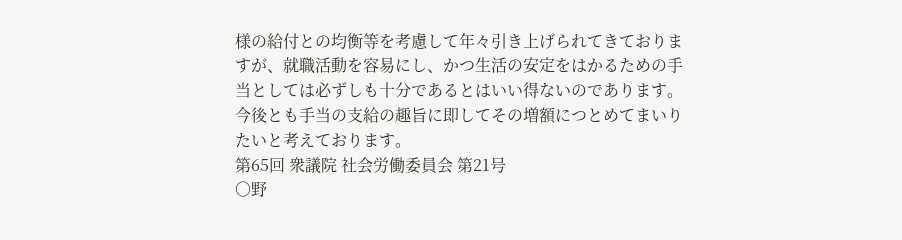様の給付との均衡等を考慮して年々引き上げられてきておりますが、就職活動を容易にし、かつ生活の安定をはかるための手当としては必ずしも十分であるとはいい得ないのであります。今後とも手当の支給の趣旨に即してその増額につとめてまいりたいと考えております。
第65回 衆議院 社会労働委員会 第21号
○野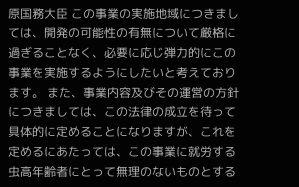原国務大臣 この事業の実施地域につきましては、開発の可能性の有無について厳格に過ぎることなく、必要に応じ弾力的にこの事業を実施するようにしたいと考えております。 また、事業内容及びその運営の方針につきましては、この法律の成立を待って具体的に定めることになりますが、これを定めるにあたっては、この事業に就労する虫高年齢者にとって無理のないものとする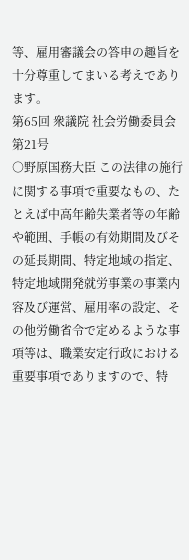等、雇用審議会の答申の趣旨を十分尊重してまいる考えであります。
第65回 衆議院 社会労働委員会 第21号
○野原国務大臣 この法律の施行に関する事項で重要なもの、たとえば中高年齢失業者等の年齢や範囲、手帳の有効期間及びその延長期間、特定地域の指定、特定地域開発就労事業の事業内容及び運営、雇用率の設定、その他労働省令で定めるような事項等は、職業安定行政における重要事項でありますので、特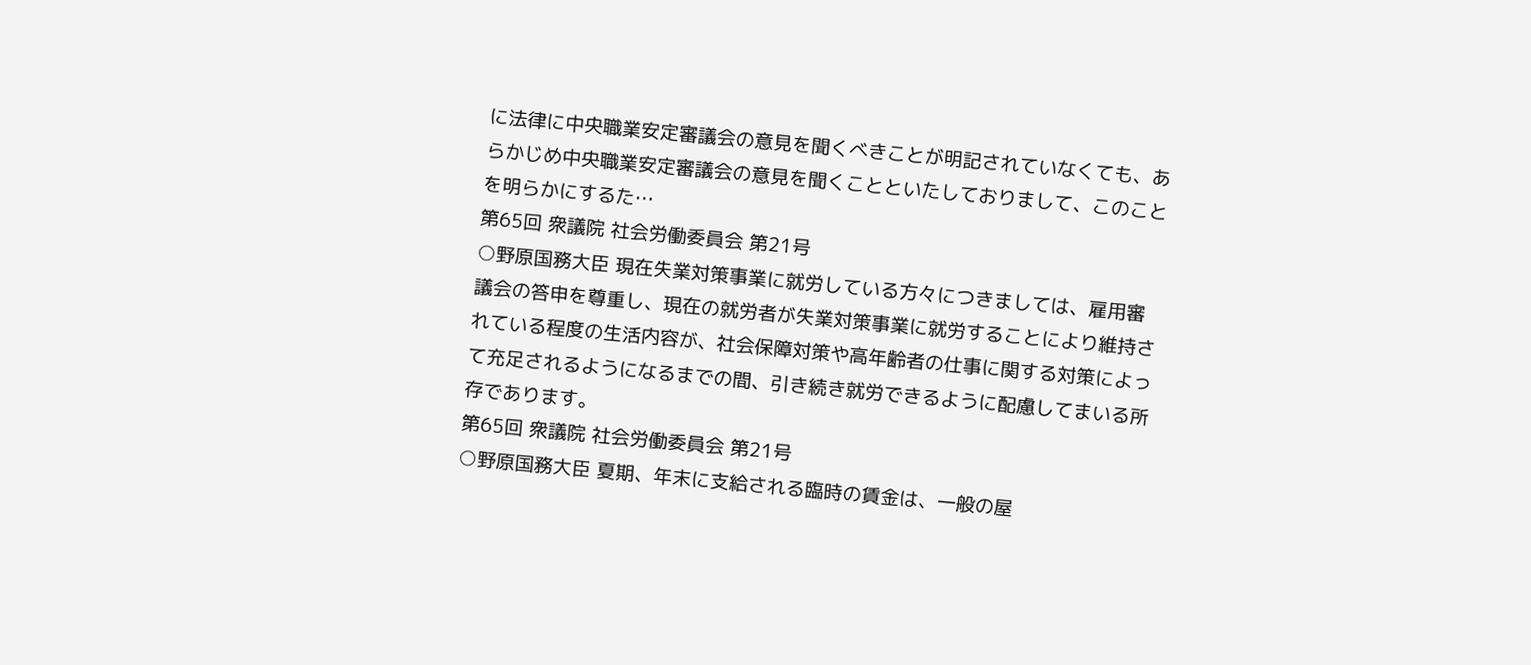に法律に中央職業安定審議会の意見を聞くべきことが明記されていなくても、あらかじめ中央職業安定審議会の意見を聞くことといたしておりまして、このことを明らかにするた…
第65回 衆議院 社会労働委員会 第21号
○野原国務大臣 現在失業対策事業に就労している方々につきましては、雇用審議会の答申を尊重し、現在の就労者が失業対策事業に就労することにより維持されている程度の生活内容が、社会保障対策や高年齢者の仕事に関する対策によって充足されるようになるまでの間、引き続き就労できるように配慮してまいる所存であります。
第65回 衆議院 社会労働委員会 第21号
○野原国務大臣 夏期、年末に支給される臨時の賃金は、一般の屋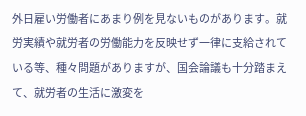外日雇い労働者にあまり例を見ないものがあります。就労実績や就労者の労働能力を反映せず一律に支給されている等、種々問題がありますが、国会論議も十分踏まえて、就労者の生活に激変を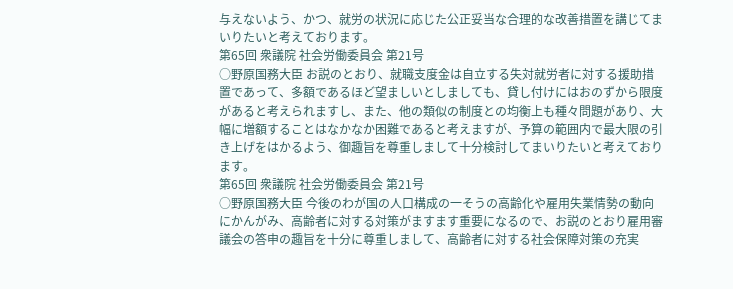与えないよう、かつ、就労の状況に応じた公正妥当な合理的な改善措置を講じてまいりたいと考えております。
第65回 衆議院 社会労働委員会 第21号
○野原国務大臣 お説のとおり、就職支度金は自立する失対就労者に対する援助措置であって、多額であるほど望ましいとしましても、貸し付けにはおのずから限度があると考えられますし、また、他の類似の制度との均衡上も種々問題があり、大幅に増額することはなかなか困難であると考えますが、予算の範囲内で最大限の引き上げをはかるよう、御趣旨を尊重しまして十分検討してまいりたいと考えております。
第65回 衆議院 社会労働委員会 第21号
○野原国務大臣 今後のわが国の人口構成の一そうの高齢化や雇用失業情勢の動向にかんがみ、高齢者に対する対策がますます重要になるので、お説のとおり雇用審議会の答申の趣旨を十分に尊重しまして、高齢者に対する社会保障対策の充実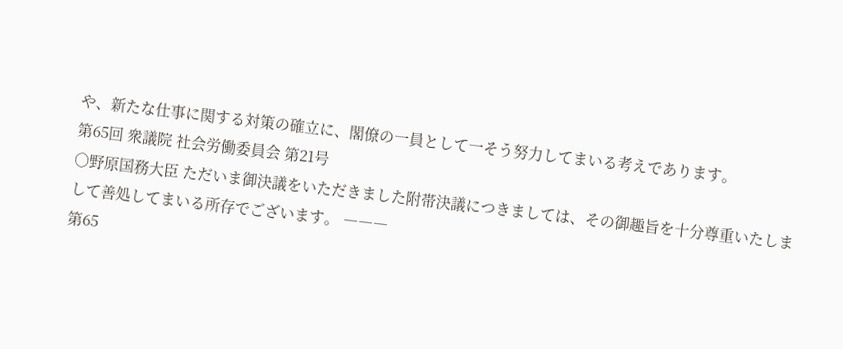や、新たな仕事に関する対策の確立に、閣僚の一員として一そう努力してまいる考えであります。
第65回 衆議院 社会労働委員会 第21号
○野原国務大臣 ただいま御決議をいただきました附帯決議につきましては、その御趣旨を十分尊重いたしまして善処してまいる所存でございます。 ―――
第65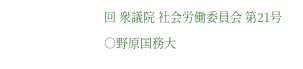回 衆議院 社会労働委員会 第21号
○野原国務大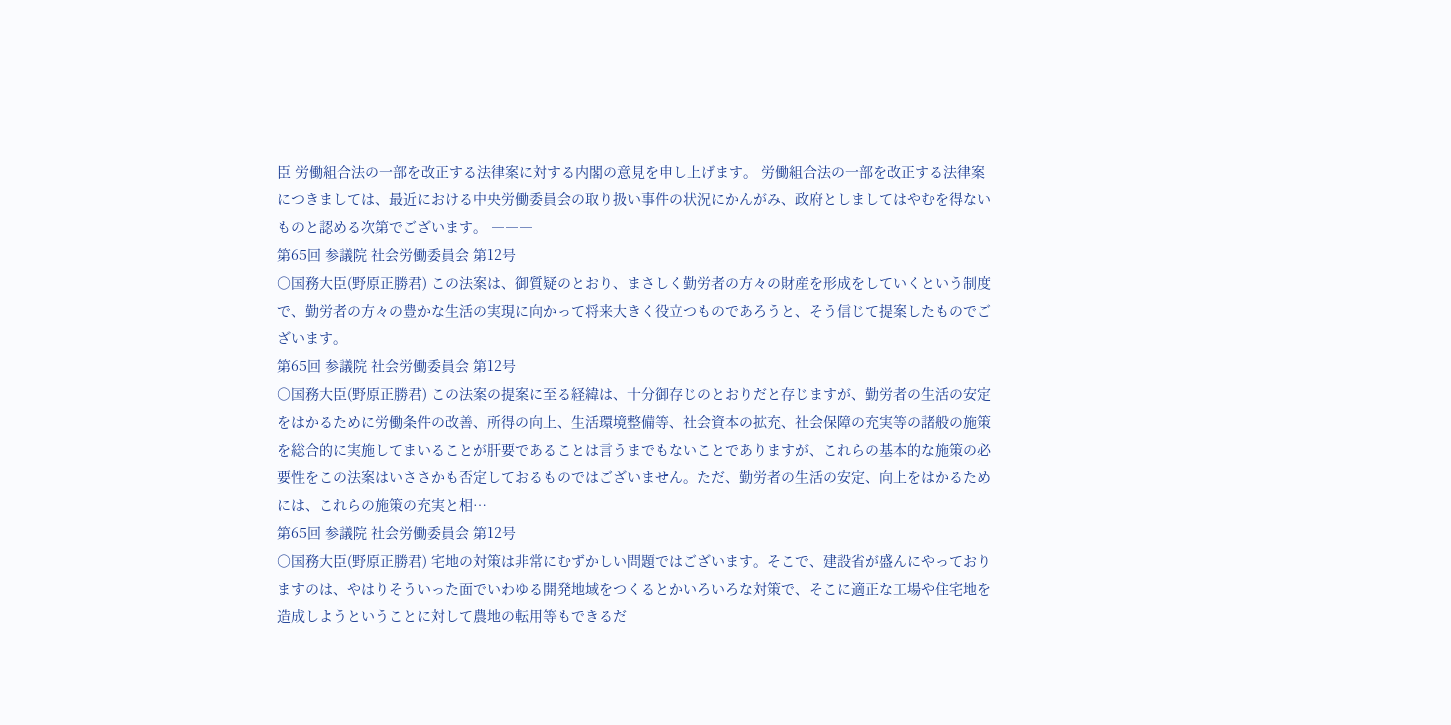臣 労働組合法の一部を改正する法律案に対する内閣の意見を申し上げます。 労働組合法の一部を改正する法律案につきましては、最近における中央労働委員会の取り扱い事件の状況にかんがみ、政府としましてはやむを得ないものと認める次第でございます。 ―――
第65回 参議院 社会労働委員会 第12号
○国務大臣(野原正勝君) この法案は、御質疑のとおり、まさしく勤労者の方々の財産を形成をしていくという制度で、勤労者の方々の豊かな生活の実現に向かって将来大きく役立つものであろうと、そう信じて提案したものでございます。
第65回 参議院 社会労働委員会 第12号
○国務大臣(野原正勝君) この法案の提案に至る経緯は、十分御存じのとおりだと存じますが、勤労者の生活の安定をはかるために労働条件の改善、所得の向上、生活環境整備等、社会資本の拡充、社会保障の充実等の諸般の施策を総合的に実施してまいることが肝要であることは言うまでもないことでありますが、これらの基本的な施策の必要性をこの法案はいささかも否定しておるものではございません。ただ、勤労者の生活の安定、向上をはかるためには、これらの施策の充実と相…
第65回 参議院 社会労働委員会 第12号
○国務大臣(野原正勝君) 宅地の対策は非常にむずかしい問題ではございます。そこで、建設省が盛んにやっておりますのは、やはりそういった面でいわゆる開発地域をつくるとかいろいろな対策で、そこに適正な工場や住宅地を造成しようということに対して農地の転用等もできるだ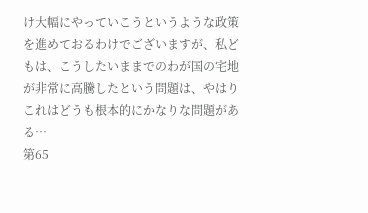け大幅にやっていこうというような政策を進めておるわけでございますが、私どもは、こうしたいままでのわが国の宅地が非常に高騰したという問題は、やはりこれはどうも根本的にかなりな問題がある…
第65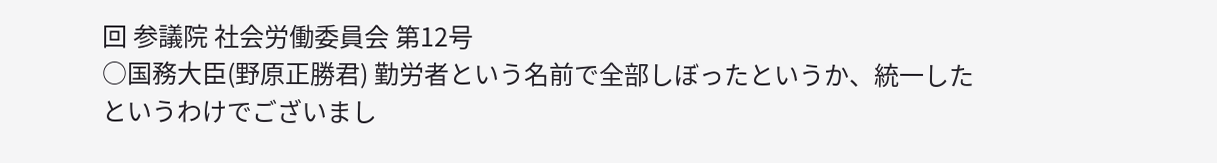回 参議院 社会労働委員会 第12号
○国務大臣(野原正勝君) 勤労者という名前で全部しぼったというか、統一したというわけでございまし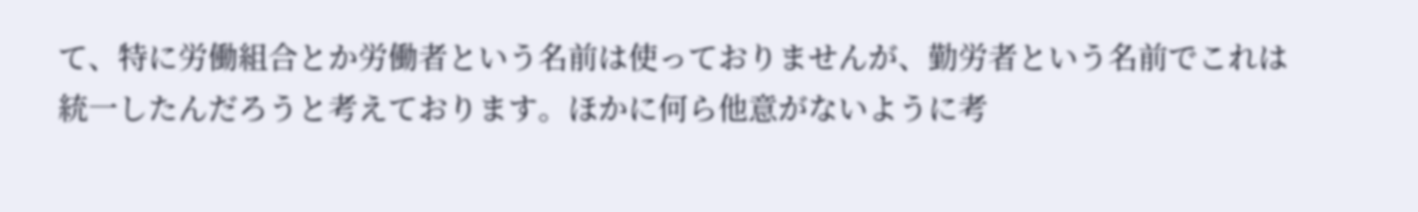て、特に労働組合とか労働者という名前は使っておりませんが、勤労者という名前でこれは統一したんだろうと考えております。ほかに何ら他意がないように考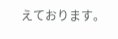えております。